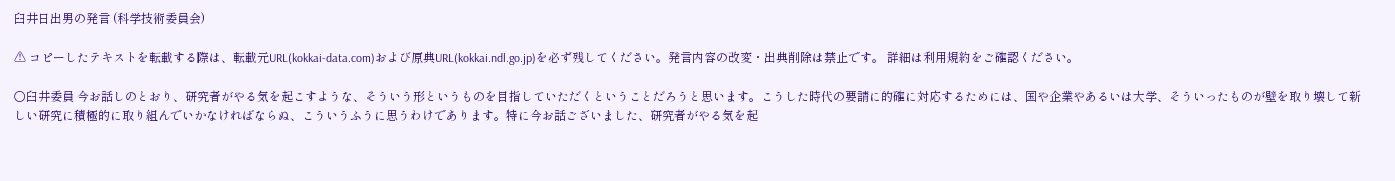臼井日出男の発言 (科学技術委員会)

⚠ コピーしたテキストを転載する際は、転載元URL(kokkai-data.com)および原典URL(kokkai.ndl.go.jp)を必ず残してください。発言内容の改変・出典削除は禁止です。 詳細は利用規約をご確認ください。

○臼井委員 今お話しのとおり、研究者がやる気を起こすような、そういう形というものを目指していただくということだろうと思います。こうした時代の要請に的確に対応するためには、国や企業やあるいは大学、そういったものが壁を取り壊して新しい研究に積極的に取り組んでいかなければならぬ、こういうふうに思うわけであります。特に今お話ございました、研究者がやる気を起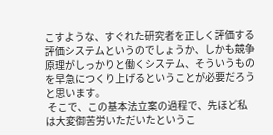こすような、すぐれた研究者を正しく評価する評価システムというのでしょうか、しかも競争原理がしっかりと働くシステム、そういうものを早急につくり上げるということが必要だろうと思います。
 そこで、この基本法立案の過程で、先ほど私は大変御苦労いただいたというこ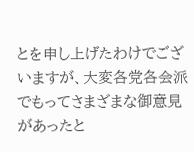とを申し上げたわけでございますが、大変各党各会派でもってさまざまな御意見があったと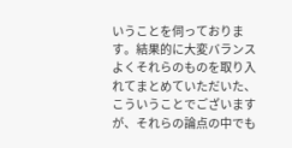いうことを伺っております。結果的に大変バランスよくそれらのものを取り入れてまとめていただいた、こういうことでございますが、それらの論点の中でも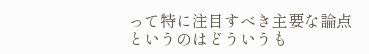って特に注目すべき主要な論点というのはどういうも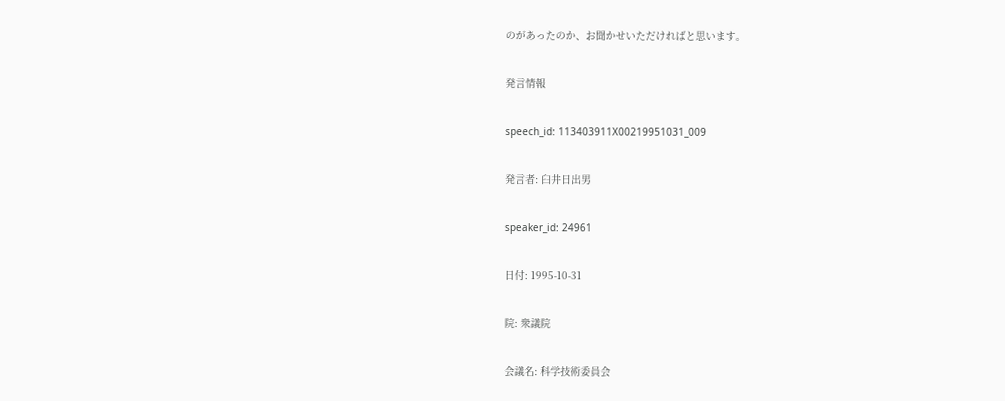のがあったのか、お聞かせいただければと思います。

発言情報

speech_id: 113403911X00219951031_009

発言者: 臼井日出男

speaker_id: 24961

日付: 1995-10-31

院: 衆議院

会議名: 科学技術委員会